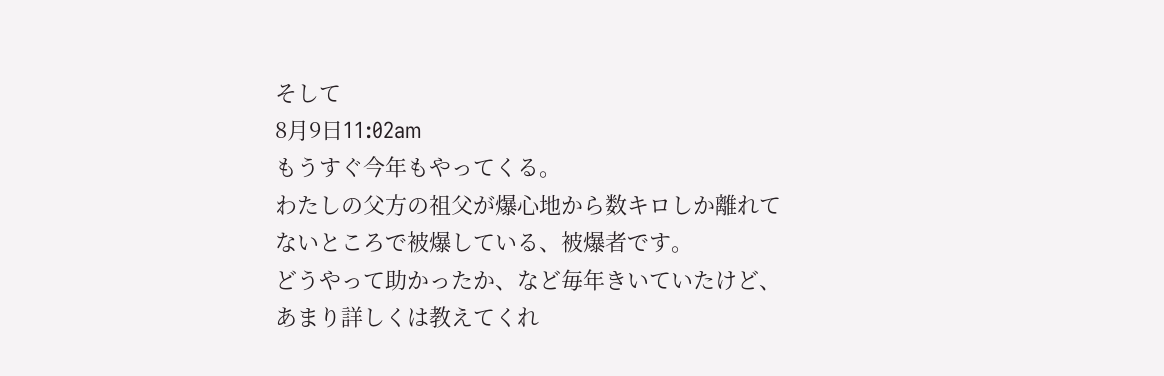そして
8月9日11:02am
もうすぐ今年もやってくる。
わたしの父方の祖父が爆心地から数キロしか離れてないところで被爆している、被爆者です。
どうやって助かったか、など毎年きいていたけど、あまり詳しくは教えてくれ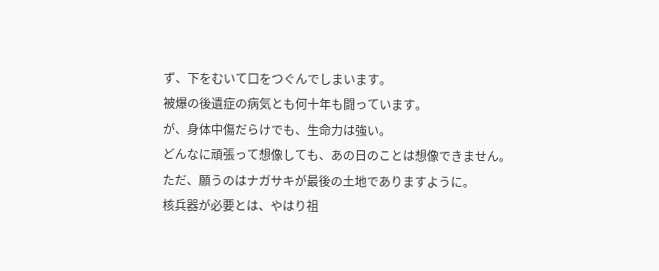ず、下をむいて口をつぐんでしまいます。
被爆の後遺症の病気とも何十年も闘っています。
が、身体中傷だらけでも、生命力は強い。
どんなに頑張って想像しても、あの日のことは想像できません。
ただ、願うのはナガサキが最後の土地でありますように。
核兵器が必要とは、やはり祖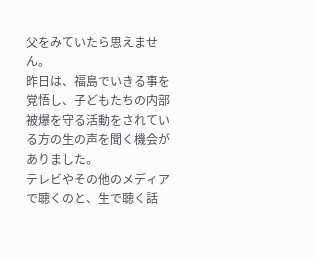父をみていたら思えません。
昨日は、福島でいきる事を覚悟し、子どもたちの内部被爆を守る活動をされている方の生の声を聞く機会がありました。
テレビやその他のメディアで聴くのと、生で聴く話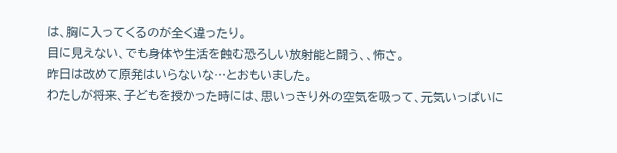は、胸に入ってくるのが全く違ったり。
目に見えない、でも身体や生活を蝕む恐ろしい放射能と闘う、、怖さ。
昨日は改めて原発はいらないな…とおもいました。
わたしが将来、子どもを授かった時には、思いっきり外の空気を吸って、元気いっぱいに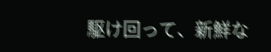駆け回って、新鮮な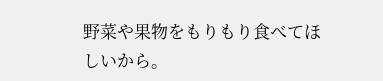野菜や果物をもりもり食べてほしいから。